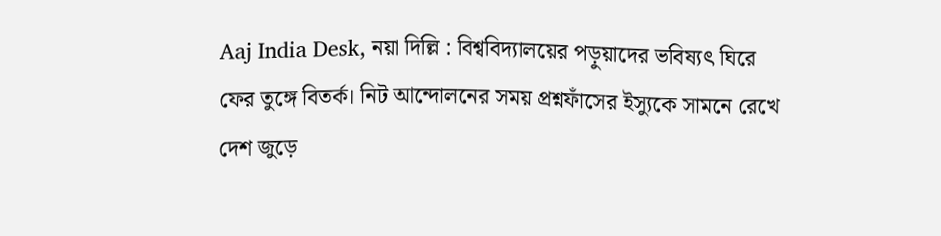Aaj India Desk, নয়া দিল্লি : বিশ্ববিদ্যালয়ের পড়ুয়াদের ভবিষ্যৎ ঘিরে ফের তুঙ্গে বিতর্ক। নিট আন্দোলনের সময় প্রশ্নফাঁসের ইস্যুকে সামনে রেখে দেশ জুড়ে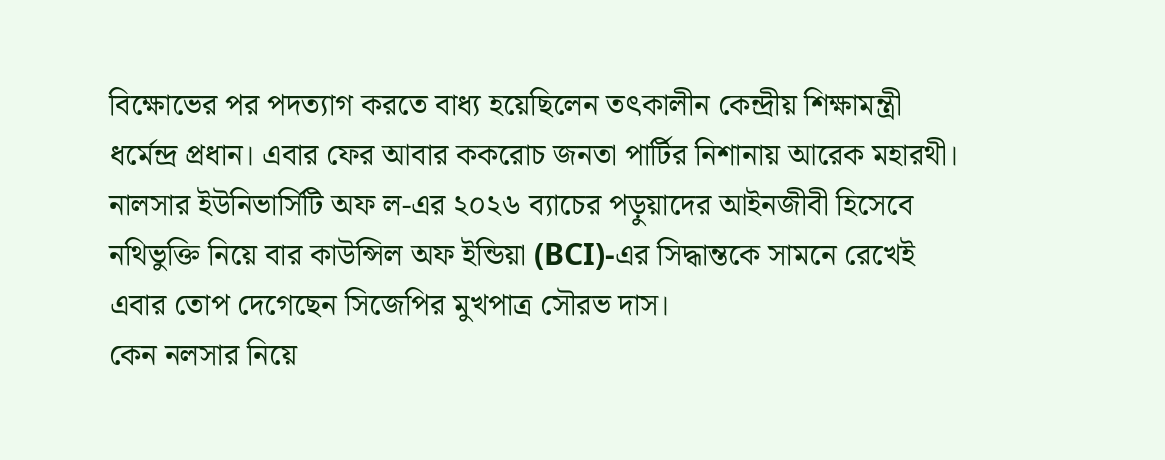বিক্ষোভের পর পদত্যাগ করতে বাধ্য হয়েছিলেন তৎকালীন কেন্দ্রীয় শিক্ষামন্ত্রী ধর্মেন্দ্র প্রধান। এবার ফের আবার ককরোচ জনতা পার্টির নিশানায় আরেক মহারথী। নালসার ইউনিভার্সিটি অফ ল-এর ২০২৬ ব্যাচের পড়ুয়াদের আইনজীবী হিসেবে নথিভুক্তি নিয়ে বার কাউন্সিল অফ ইন্ডিয়া (BCI)-এর সিদ্ধান্তকে সামনে রেখেই এবার তোপ দেগেছেন সিজেপির মুখপাত্র সৌরভ দাস।
কেন নলসার নিয়ে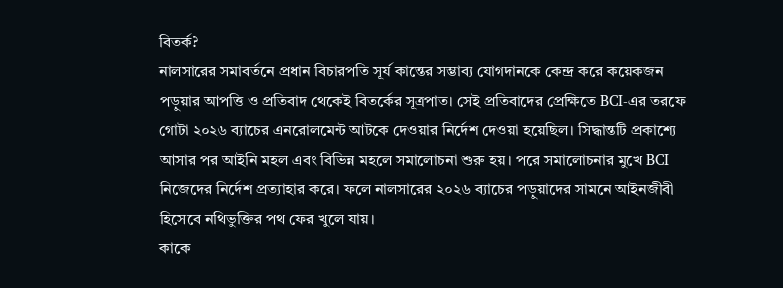বিতর্ক?
নালসারের সমাবর্তনে প্রধান বিচারপতি সূর্য কান্তের সম্ভাব্য যোগদানকে কেন্দ্র করে কয়েকজন পড়ুয়ার আপত্তি ও প্রতিবাদ থেকেই বিতর্কের সূত্রপাত। সেই প্রতিবাদের প্রেক্ষিতে BCI-এর তরফে গোটা ২০২৬ ব্যাচের এনরোলমেন্ট আটকে দেওয়ার নির্দেশ দেওয়া হয়েছিল। সিদ্ধান্তটি প্রকাশ্যে আসার পর আইনি মহল এবং বিভিন্ন মহলে সমালোচনা শুরু হয়। পরে সমালোচনার মুখে BCI নিজেদের নির্দেশ প্রত্যাহার করে। ফলে নালসারের ২০২৬ ব্যাচের পড়ুয়াদের সামনে আইনজীবী হিসেবে নথিভুক্তির পথ ফের খুলে যায়।
কাকে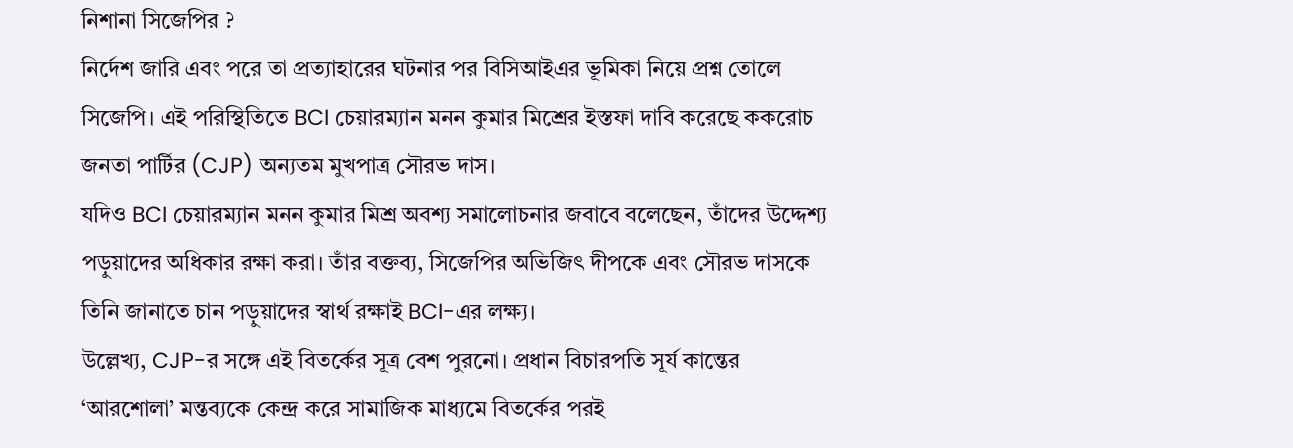নিশানা সিজেপির ?
নির্দেশ জারি এবং পরে তা প্রত্যাহারের ঘটনার পর বিসিআইএর ভূমিকা নিয়ে প্রশ্ন তোলে সিজেপি। এই পরিস্থিতিতে BCI চেয়ারম্যান মনন কুমার মিশ্রের ইস্তফা দাবি করেছে ককরোচ জনতা পার্টির (CJP) অন্যতম মুখপাত্র সৌরভ দাস।
যদিও BCI চেয়ারম্যান মনন কুমার মিশ্র অবশ্য সমালোচনার জবাবে বলেছেন, তাঁদের উদ্দেশ্য পড়ুয়াদের অধিকার রক্ষা করা। তাঁর বক্তব্য, সিজেপির অভিজিৎ দীপকে এবং সৌরভ দাসকে তিনি জানাতে চান পড়ুয়াদের স্বার্থ রক্ষাই BCI-এর লক্ষ্য।
উল্লেখ্য, CJP-র সঙ্গে এই বিতর্কের সূত্র বেশ পুরনো। প্রধান বিচারপতি সূর্য কান্তের ‘আরশোলা’ মন্তব্যকে কেন্দ্র করে সামাজিক মাধ্যমে বিতর্কের পরই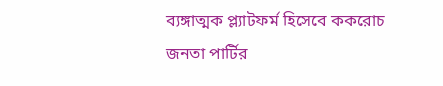ব্যঙ্গাত্মক প্ল্যাটফর্ম হিসেবে ককরোচ জনতা পার্টির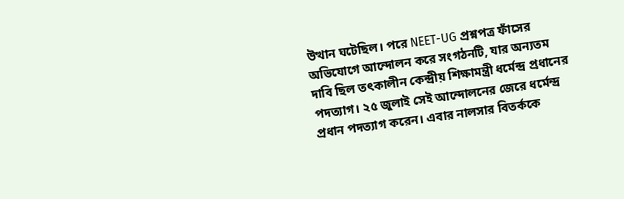উত্থান ঘটেছিল। পরে NEET-UG প্রশ্নপত্র ফাঁসের অভিযোগে আন্দোলন করে সংগঠনটি, যার অন্যতম দাবি ছিল তৎকালীন কেন্দ্রীয় শিক্ষামন্ত্রী ধর্মেন্দ্র প্রধানের পদত্যাগ। ২৫ জুলাই সেই আন্দোলনের জেরে ধর্মেন্দ্র প্রধান পদত্যাগ করেন। এবার নালসার বিতর্ককে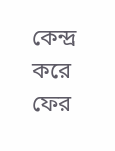কেন্দ্র করে ফের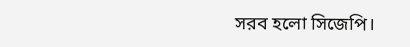সরব হলো সিজেপি।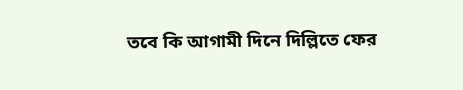তবে কি আগামী দিনে দিল্লিতে ফের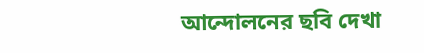আন্দোলনের ছবি দেখা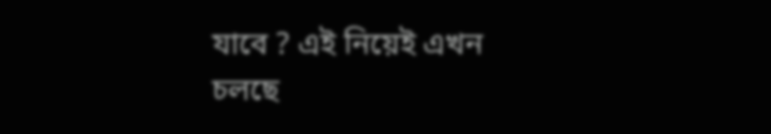যাবে ? এই নিয়েই এখন চলছে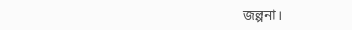জল্পনা।